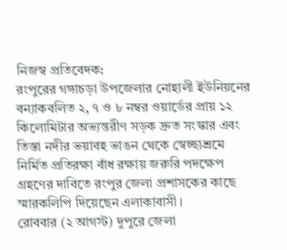নিজস্ব প্রতিবেদক:
রংপুরের গঙ্গাচড়া উপজেলার নোহালী ইউনিয়নের বন্যাকবলিত ২, ৭ ও ৮ নম্বর ওয়ার্ডের প্রায় ১২ কিলোমিটার অভ্যন্তরীণ সড়ক দ্রুত সংস্কার এবং তিস্তা নদীর ভয়াবহ ভাঙন থেকে স্বেচ্ছাশ্রমে নির্মিত প্রতিরক্ষা বাঁধ রক্ষায় জরুরি পদক্ষেপ গ্রহণের দাবিতে রংপুর জেলা প্রশাসকের কাছে স্মারকলিপি দিয়েছেন এলাকাবাসী।
রোববার (২ আগস্ট) দুপুরে জেলা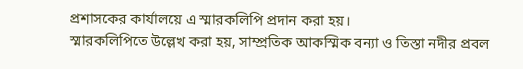প্রশাসকের কার্যালয়ে এ স্মারকলিপি প্রদান করা হয়।
স্মারকলিপিতে উল্লেখ করা হয়, সাম্প্রতিক আকস্মিক বন্যা ও তিস্তা নদীর প্রবল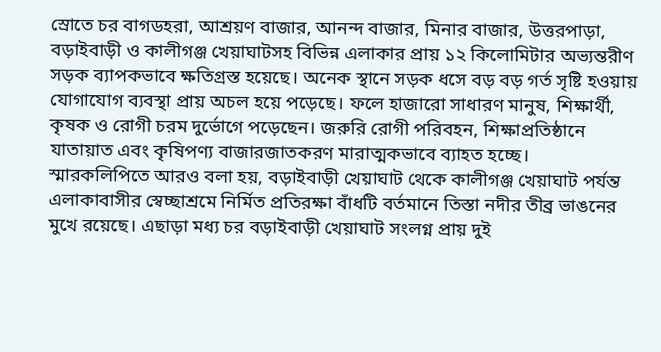স্রোতে চর বাগডহরা, আশ্রয়ণ বাজার, আনন্দ বাজার, মিনার বাজার, উত্তরপাড়া, বড়াইবাড়ী ও কালীগঞ্জ খেয়াঘাটসহ বিভিন্ন এলাকার প্রায় ১২ কিলোমিটার অভ্যন্তরীণ সড়ক ব্যাপকভাবে ক্ষতিগ্রস্ত হয়েছে। অনেক স্থানে সড়ক ধসে বড় বড় গর্ত সৃষ্টি হওয়ায় যোগাযোগ ব্যবস্থা প্রায় অচল হয়ে পড়েছে। ফলে হাজারো সাধারণ মানুষ, শিক্ষার্থী, কৃষক ও রোগী চরম দুর্ভোগে পড়েছেন। জরুরি রোগী পরিবহন, শিক্ষাপ্রতিষ্ঠানে যাতায়াত এবং কৃষিপণ্য বাজারজাতকরণ মারাত্মকভাবে ব্যাহত হচ্ছে।
স্মারকলিপিতে আরও বলা হয়, বড়াইবাড়ী খেয়াঘাট থেকে কালীগঞ্জ খেয়াঘাট পর্যন্ত এলাকাবাসীর স্বেচ্ছাশ্রমে নির্মিত প্রতিরক্ষা বাঁধটি বর্তমানে তিস্তা নদীর তীব্র ভাঙনের মুখে রয়েছে। এছাড়া মধ্য চর বড়াইবাড়ী খেয়াঘাট সংলগ্ন প্রায় দুই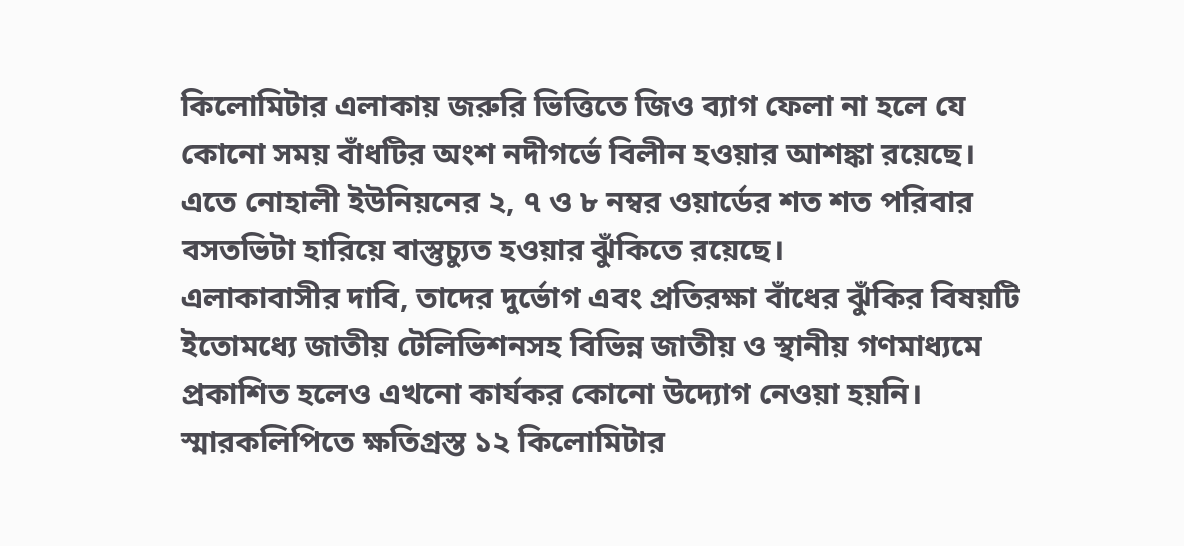কিলোমিটার এলাকায় জরুরি ভিত্তিতে জিও ব্যাগ ফেলা না হলে যে কোনো সময় বাঁধটির অংশ নদীগর্ভে বিলীন হওয়ার আশঙ্কা রয়েছে। এতে নোহালী ইউনিয়নের ২, ৭ ও ৮ নম্বর ওয়ার্ডের শত শত পরিবার বসতভিটা হারিয়ে বাস্তুচ্যুত হওয়ার ঝুঁকিতে রয়েছে।
এলাকাবাসীর দাবি, তাদের দুর্ভোগ এবং প্রতিরক্ষা বাঁধের ঝুঁকির বিষয়টি ইতোমধ্যে জাতীয় টেলিভিশনসহ বিভিন্ন জাতীয় ও স্থানীয় গণমাধ্যমে প্রকাশিত হলেও এখনো কার্যকর কোনো উদ্যোগ নেওয়া হয়নি।
স্মারকলিপিতে ক্ষতিগ্রস্ত ১২ কিলোমিটার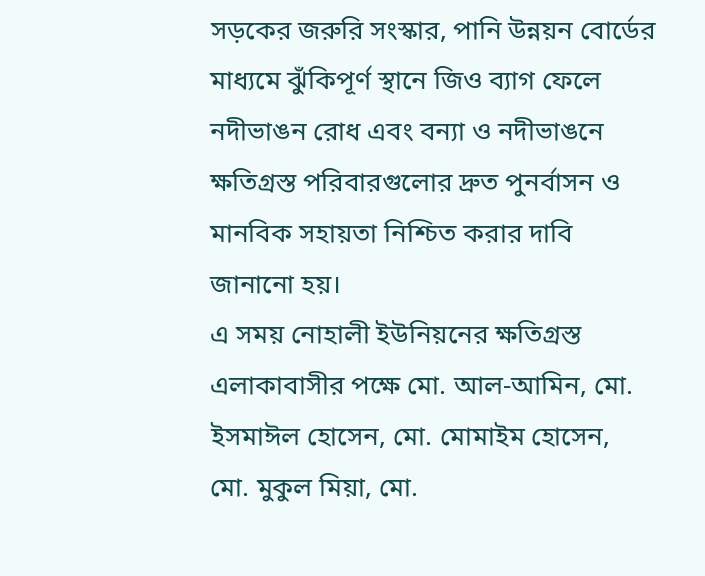সড়কের জরুরি সংস্কার, পানি উন্নয়ন বোর্ডের মাধ্যমে ঝুঁকিপূর্ণ স্থানে জিও ব্যাগ ফেলে নদীভাঙন রোধ এবং বন্যা ও নদীভাঙনে ক্ষতিগ্রস্ত পরিবারগুলোর দ্রুত পুনর্বাসন ও মানবিক সহায়তা নিশ্চিত করার দাবি জানানো হয়।
এ সময় নোহালী ইউনিয়নের ক্ষতিগ্রস্ত এলাকাবাসীর পক্ষে মো. আল-আমিন, মো. ইসমাঈল হোসেন, মো. মোমাইম হোসেন, মো. মুকুল মিয়া, মো.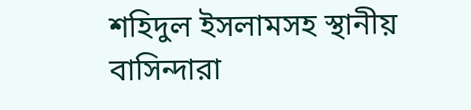শহিদুল ইসলামসহ স্থানীয় বাসিন্দারা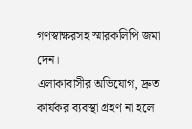গণস্বাক্ষরসহ স্মারকলিপি জমা দেন।
এলাকাবাসীর অভিযোগ, দ্রুত কার্যকর ব্যবস্থা গ্রহণ না হলে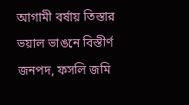আগামী বর্ষায় তিস্তার ভয়াল ভাঙনে বিস্তীর্ণ জনপদ, ফসলি জমি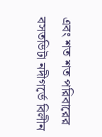এবং শত শত পরিবারের বসতভিটা নদীগর্ভে বিলীন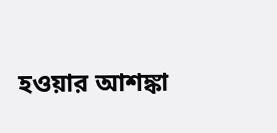হওয়ার আশঙ্কা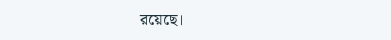রয়েছে।